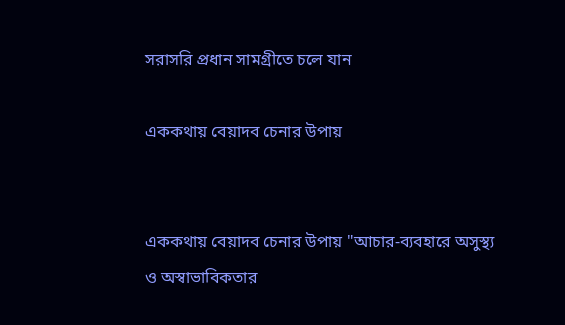সরাসরি প্রধান সামগ্রীতে চলে যান

এককথায় বেয়াদব চেনার উপায়


এককথায় বেয়াদব চেনার উপায় "আচার-ব্যবহারে অসুস্থ্য ও অস্বাভাবিকতার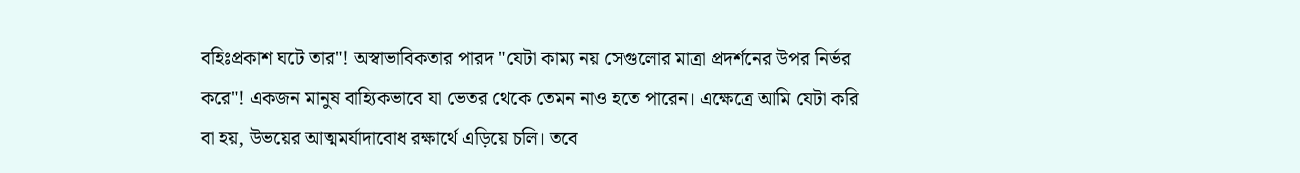বহিঃপ্রকাশ ঘটে তার"! অস্বাভাবিকতার পারদ "যেটা কাম্য নয় সেগুলোর মাত্রা প্রদর্শনের উপর নির্ভর করে"! একজন মানুষ বাহ্যিকভাবে যা ভেতর থেকে তেমন নাও হতে পারেন। এক্ষেত্রে আমি যেটা করি বা হয়, উভয়ের আত্মমর্যাদাবোধ রক্ষার্থে এড়িয়ে চলি। তবে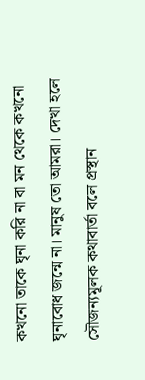কখনো তাকে ঘৃনা করি না বা মন থেকে কখনো ঘৃনাবোধ জন্মে না। মানুষ তো আমরা। দেখা হলে সৌজন্যমূলক কথাবার্তা বলে প্রস্থান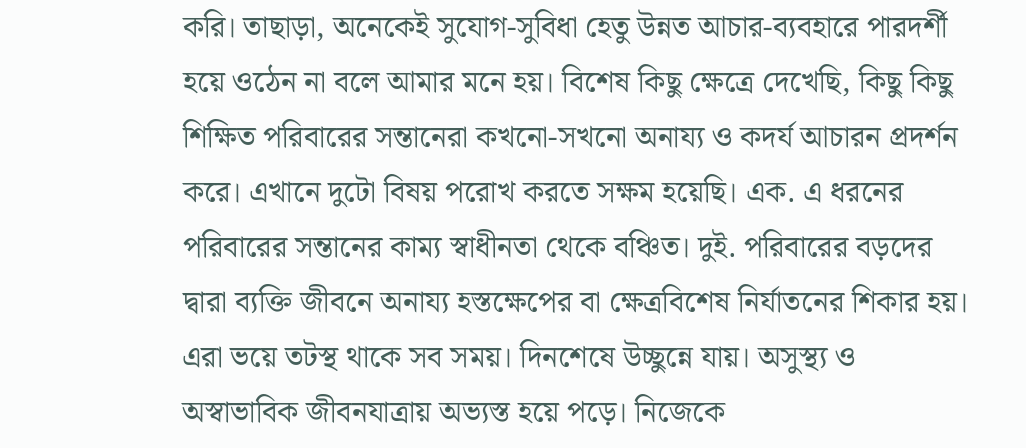করি। তাছাড়া, অনেকেই সুযোগ-সুবিধা হেতু উন্নত আচার-ব্যবহারে পারদর্শী হয়ে ওঠেন না বলে আমার মনে হয়। বিশেষ কিছু ক্ষেত্রে দেখেছি, কিছু কিছু শিক্ষিত পরিবারের সন্তানেরা কখনো-সখনো অনায্য ও কদর্য আচারন প্রদর্শন করে। এখানে দুটো বিষয় পরোখ করতে সক্ষম হয়েছি। এক. এ ধরনের পরিবারের সন্তানের কাম্য স্বাধীনতা থেকে বঞ্চিত। দুই. পরিবারের বড়দের দ্বারা ব্যক্তি জীবনে অনায্য হস্তক্ষেপের বা ক্ষেত্রবিশেষ নির্যাতনের শিকার হয়। এরা ভয়ে তটস্থ থাকে সব সময়। দিনশেষে উচ্ছুন্নে যায়। অসুস্থ্য ও অস্বাভাবিক জীবনযাত্রায় অভ্যস্ত হয়ে পড়ে। নিজেকে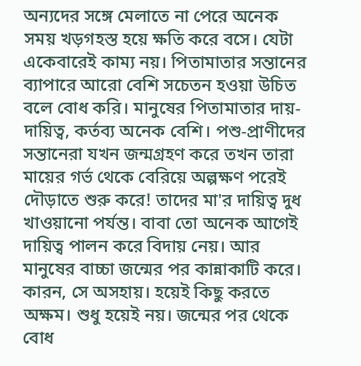অন্যদের সঙ্গে মেলাতে না পেরে অনেক সময় খড়গহস্ত হয়ে ক্ষতি করে বসে। যেটা একেবারেই কাম্য নয়। পিতামাতার সন্তানের ব্যাপারে আরো বেশি সচেতন হওয়া উচিত বলে বোধ করি। মানুষের পিতামাতার দায়-দায়িত্ব, কর্তব্য অনেক বেশি। পশু-প্রাণীদের সন্তানেরা যখন জন্মগ্রহণ করে তখন তারা মায়ের গর্ভ থেকে বেরিয়ে অল্পক্ষণ পরেই দৌড়াতে শুরু করে! তাদের মা'র দায়িত্ব দুধ খাওয়ানো পর্যন্ত। বাবা তো অনেক আগেই দায়িত্ব পালন করে বিদায় নেয়। আর মানুষের বাচ্চা জন্মের পর কান্নাকাটি করে। কারন, সে অসহায়। হয়েই কিছু করতে অক্ষম। শুধু হয়েই নয়। জন্মের পর থেকে বোধ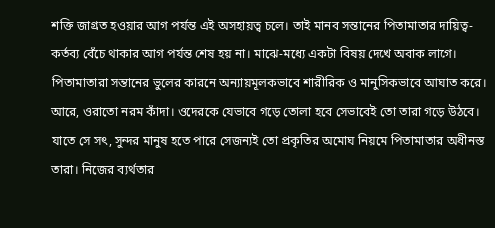শক্তি জাগ্রত হওয়ার আগ পর্যন্ত এই অসহায়ত্ব চলে। তাই মানব সন্তানের পিতামাতার দায়িত্ব-কর্তব্য বেঁচে থাকার আগ পর্যন্ত শেষ হয় না। মাঝে-মধ্যে একটা বিষয় দেখে অবাক লাগে। পিতামাতারা সন্তানের ভুলের কারনে অন্যায়মূলকভাবে শারীরিক ও মানুসিকভাবে আঘাত করে। আরে, ওরাতো নরম কাঁদা। ওদেরকে যেভাবে গড়ে তোলা হবে সেভাবেই তো তারা গড়ে উঠবে। যাতে সে সৎ, সুন্দর মানুষ হতে পারে সেজন্যই তো প্রকৃতির অমোঘ নিয়মে পিতামাতার অধীনস্ত তারা। নিজের ব্যর্থতার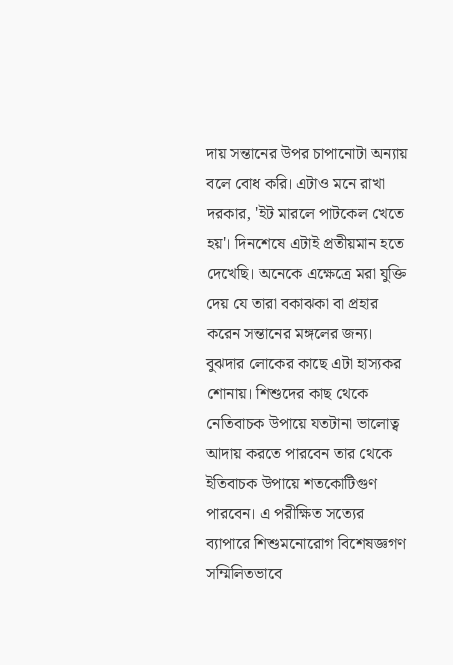দায় সন্তানের উপর চাপানোটা অন্যায় বলে বোধ করি। এটাও মনে রাখা দরকার, 'ইট মারলে পাটকেল খেতে হয়'। দিনশেষে এটাই প্রতীয়মান হতে দেখেছি। অনেকে এক্ষেত্রে মরা যুক্তি দেয় যে তারা বকাঝকা বা প্রহার করেন সন্তানের মঙ্গলের জন্য। বুঝদার লোকের কাছে এটা হাস্যকর শোনায়। শিশুদের কাছ থেকে নেতিবাচক উপায়ে যতটানা ভালোত্ব আদায় করতে পারবেন তার থেকে ইতিবাচক উপায়ে শতকোটিগুণ পারবেন। এ পরীক্ষিত সত্যের ব্যাপারে শিশুমনোরোগ বিশেষজ্ঞগণ সম্মিলিতভাবে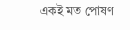একই মত পোষণ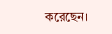করেছেন।